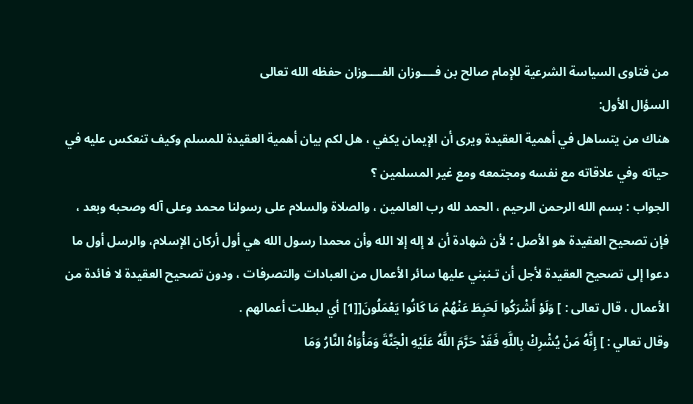من فتاوى السياسة الشرعية للإمام صالح بن فــــوزان الفــــوزان حفظه الله تعالى
السؤال الأول:
هناك من يتساهل في أهمية العقيدة ويرى أن الإيمان يكفي ، هل لكم بيان أهمية العقيدة للمسلم وكيف تنعكس عليه في حياته وفي علاقاته مع نفسه ومجتمعه ومع غير المسلمين ؟
الجواب : بسم الله الرحمن الرحيم ، الحمد لله رب العالمين ، والصلاة والسلام على رسولنا محمد وعلى آله وصحبه وبعد ، فإن تصحيح العقيدة هو الأصل ؛ لأن شهادة أن لا إله إلا الله وأن محمدا رسول الله هي أول أركان الإسلام، والرسل أول ما دعوا إلى تصحيح العقيدة لأجل أن تـنبني عليها سائر الأعمال من العبادات والتصرفات ، ودون تصحيح العقيدة لا فائدة من الأعمال ، قال تعالى : ] وَلَوْ أَشْرَكُوا لَحَبِطَ عَنْهُمْ مَا كَانُوا يَعْمَلُونَ[[1] أي لبطلت أعمالهم .
وقال تعالي : ] إِنَّهُ مَنْ يُشْرِكْ بِاللَّهِ فَقَدْ حَرَّمَ اللَّهُ عَلَيْهِ الْجَنَّةَ وَمَأْوَاهُ النَّارُ وَمَا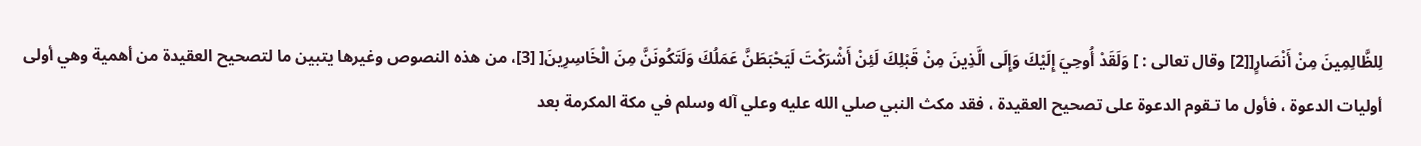لِلظَّالِمِينَ مِنْ أَنْصَارٍ[[2] وقال تعالى : ] وَلَقَدْ أُوحِيَ إِلَيْكَ وَإِلَى الَّذِينَ مِنْ قَبْلِكَ لَئِنْ أَشْرَكْتَ لَيَحْبَطَنَّ عَمَلُكَ وَلَتَكُونَنَّ مِنَ الْخَاسِرِينَ[ [3]، من هذه النصوص وغيرها يتبين ما لتصحيح العقيدة من أهمية وهي أولى أوليات الدعوة ، فأول ما تـقوم الدعوة على تصحيح العقيدة ، فقد مكث النبي صلي الله عليه وعلي آله وسلم في مكة المكرمة بعد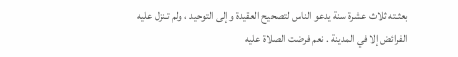بعثـته ثلاث عشرة سنة يدعو الناس لتصحيح العقيدة وإلى التوحيد ، ولم تـنزل عليه الفرائض إلا في المدينة . نعم فرضت الصلاة عليه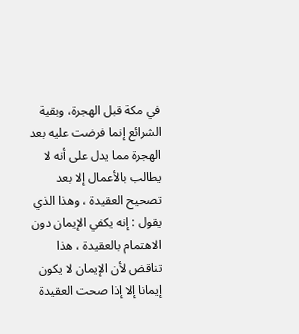في مكة قبل الهجرة، وبقية الشرائع إنما فرضت عليه بعد الهجرة مما يدل على أنه لا يطالب بالأعمال إلا بعد تصحيح العقيدة ، وهذا الذي يقول : إنه يكفي الإيمان دون الاهتمام بالعقيدة ، هذا تناقض لأن الإيمان لا يكون إيمانا إلا إذا صحت العقيدة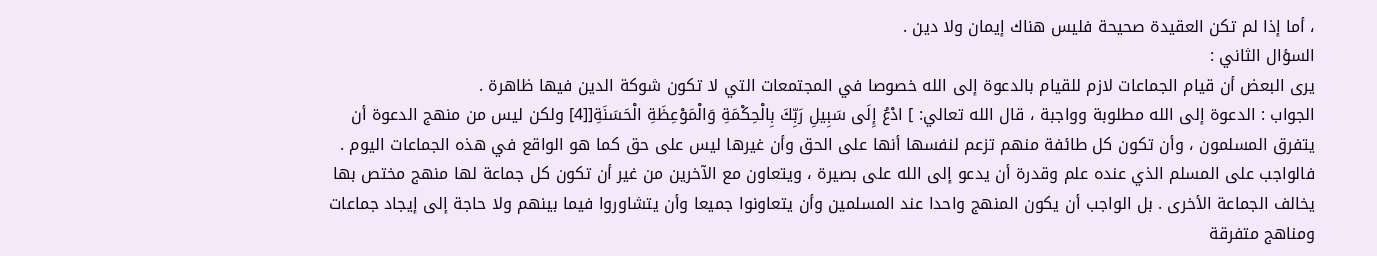، أما إذا لم تكن العقيدة صحيحة فليس هناك إيمان ولا دين .
السؤال الثاني :
يرى البعض أن قيام الجماعات لازم للقيام بالدعوة إلى الله خصوصا في المجتمعات التي لا تكون شوكة الدين فيها ظاهرة .
الجواب : الدعوة إلى الله مطلوبة وواجبة ، قال الله تعالي: ] ادْعُ إِلَى سَبِيلِ رَبِّكَ بِالْحِكْمَةِ وَالْمَوْعِظَةِ الْحَسَنَةِ[[4] ولكن ليس من منهج الدعوة أن يتفرق المسلمون ، وأن تكون كل طائفة منهم تزعم لنفسها أنها على الحق وأن غيرها ليس على حق كما هو الواقع في هذه الجماعات اليوم . فالواجب على المسلم الذي عنده علم وقدرة أن يدعو إلى الله على بصيرة ، ويتعاون مع الآخرين من غير أن تكون كل جماعة لها منهج مختص بها يخالف الجماعة الأخرى . بل الواجب أن يكون المنهج واحدا عند المسلمين وأن يتعاونوا جميعا وأن يتشاوروا فيما بينهم ولا حاجة إلى إيجاد جماعات ومناهج متفرقة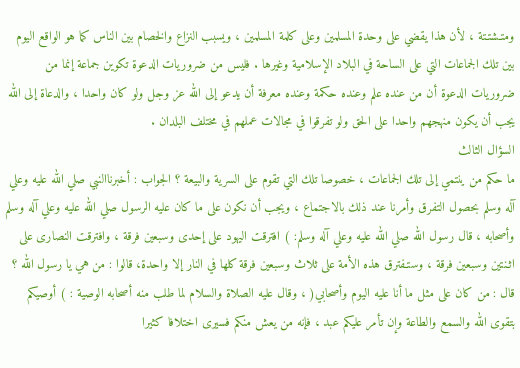ومتـشتـتة ، لأن هذا يقضي على وحدة المسلمين وعلى كلمة المسلمين ، ويسبب النزاع والخصام بين الناس كما هو الواقع اليوم بين تلك الجماعات التي على الساحة في البلاد الإسلامية وغيرها . فليس من ضروريات الدعوة تكوين جماعة إنما من ضروريات الدعوة أن من عنده علم وعنده حكمة وعنده معرفة أن يدعو إلى الله عز وجل ولو كان واحدا ، والدعاة إلى الله يجب أن يكون منهجهم واحدا على الحق ولو تفرقوا في مجالات عملهم في مختلف البلدان .
السؤال الثالث
ما حكم من ينتمي إلى تلك الجماعات ، خصوصا تلك التي تقوم على السرية والبيعة ؟ الجواب : أخبرناالنبي صلي الله عليه وعلي آله وسلم بحصول التفرق وأمرنا عند ذلك بالاجتماع ، ويجب أن نكون على ما كان عليه الرسول صلي الله عليه وعلي آله وسلم وأصحابه ، قال رسول الله صلي الله عليه وعلي آله وسلم: ) افترقت اليهود على إحدى وسبعين فرقة ، وافترقت النصارى على اثـنتين وسبعين فرقة ، وستـفترق هذه الأمة على ثلاث وسبعين فرقة كلها في النار إلا واحدة، قالوا : من هي يا رسول الله ؟ قال : من كان على مثل ما أنا عليه اليوم وأصحابي( ، وقال عليه الصلاة والسلام لما طلب منه أصحابه الوصية : ) أوصيكم بتقوى الله والسمع والطاعة وإن تأمر عليكم عبد ، فإنه من يعش منكم فسيرى اختلافا كثيرا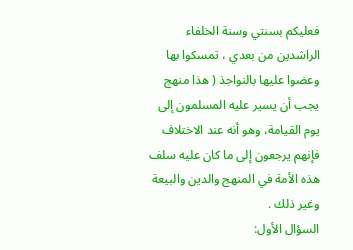فعليكم بسنتي وسنة الخلفاء الراشدين من بعدي ، تمسكوا بها وعضوا عليها بالنواجذ ( هذا منهج يجب أن يسير عليه المسلمون إلى يوم القيامة، وهو أنه عند الاختلاف فإنهم يرجعون إلى ما كان عليه سلف هذه الأمة في المنهج والدين والبيعة وغير ذلك .
السؤال الأول: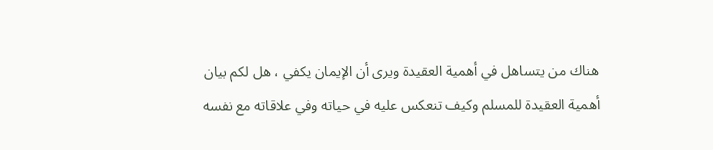هناك من يتساهل في أهمية العقيدة ويرى أن الإيمان يكفي ، هل لكم بيان أهمية العقيدة للمسلم وكيف تنعكس عليه في حياته وفي علاقاته مع نفسه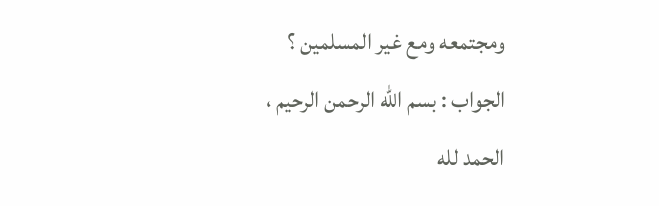ومجتمعه ومع غير المسلمين ؟
الجواب : بسم الله الرحمن الرحيم ، الحمد لله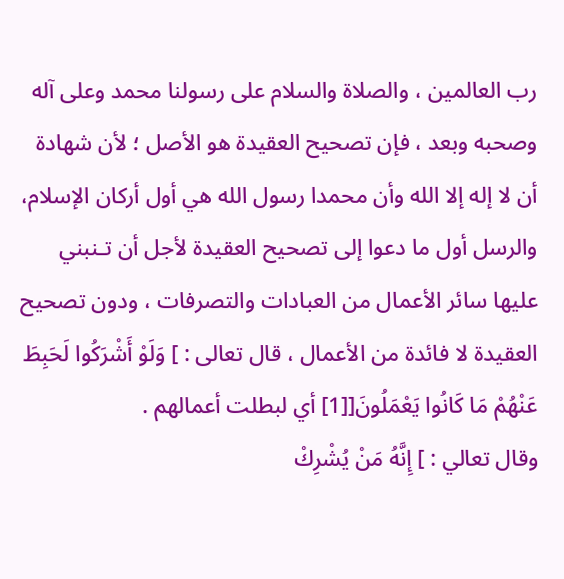رب العالمين ، والصلاة والسلام على رسولنا محمد وعلى آله وصحبه وبعد ، فإن تصحيح العقيدة هو الأصل ؛ لأن شهادة أن لا إله إلا الله وأن محمدا رسول الله هي أول أركان الإسلام، والرسل أول ما دعوا إلى تصحيح العقيدة لأجل أن تـنبني عليها سائر الأعمال من العبادات والتصرفات ، ودون تصحيح العقيدة لا فائدة من الأعمال ، قال تعالى : ] وَلَوْ أَشْرَكُوا لَحَبِطَ عَنْهُمْ مَا كَانُوا يَعْمَلُونَ[[1] أي لبطلت أعمالهم .
وقال تعالي : ] إِنَّهُ مَنْ يُشْرِكْ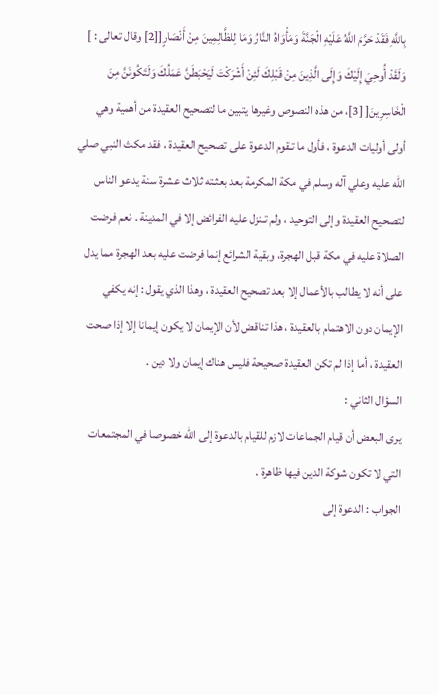بِاللَّهِ فَقَدْ حَرَّمَ اللَّهُ عَلَيْهِ الْجَنَّةَ وَمَأْوَاهُ النَّارُ وَمَا لِلظَّالِمِينَ مِنْ أَنْصَارٍ[[2] وقال تعالى : ] وَلَقَدْ أُوحِيَ إِلَيْكَ وَإِلَى الَّذِينَ مِنْ قَبْلِكَ لَئِنْ أَشْرَكْتَ لَيَحْبَطَنَّ عَمَلُكَ وَلَتَكُونَنَّ مِنَ الْخَاسِرِينَ[ [3]، من هذه النصوص وغيرها يتبين ما لتصحيح العقيدة من أهمية وهي أولى أوليات الدعوة ، فأول ما تـقوم الدعوة على تصحيح العقيدة ، فقد مكث النبي صلي الله عليه وعلي آله وسلم في مكة المكرمة بعد بعثـته ثلاث عشرة سنة يدعو الناس لتصحيح العقيدة وإلى التوحيد ، ولم تـنزل عليه الفرائض إلا في المدينة . نعم فرضت الصلاة عليه في مكة قبل الهجرة، وبقية الشرائع إنما فرضت عليه بعد الهجرة مما يدل على أنه لا يطالب بالأعمال إلا بعد تصحيح العقيدة ، وهذا الذي يقول : إنه يكفي الإيمان دون الاهتمام بالعقيدة ، هذا تناقض لأن الإيمان لا يكون إيمانا إلا إذا صحت العقيدة ، أما إذا لم تكن العقيدة صحيحة فليس هناك إيمان ولا دين .
السؤال الثاني :
يرى البعض أن قيام الجماعات لازم للقيام بالدعوة إلى الله خصوصا في المجتمعات التي لا تكون شوكة الدين فيها ظاهرة .
الجواب : الدعوة إلى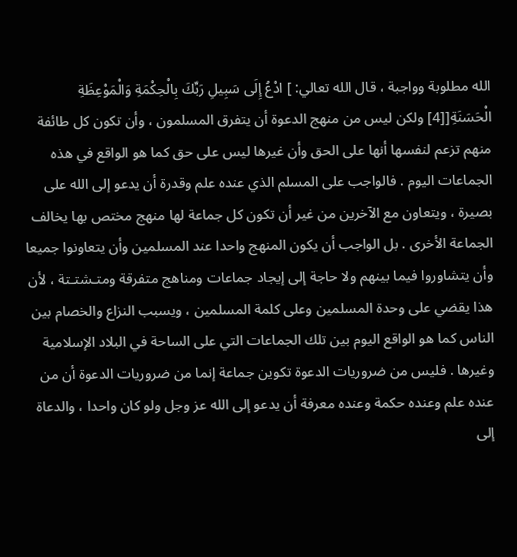الله مطلوبة وواجبة ، قال الله تعالي: ] ادْعُ إِلَى سَبِيلِ رَبِّكَ بِالْحِكْمَةِ وَالْمَوْعِظَةِ الْحَسَنَةِ[[4] ولكن ليس من منهج الدعوة أن يتفرق المسلمون ، وأن تكون كل طائفة منهم تزعم لنفسها أنها على الحق وأن غيرها ليس على حق كما هو الواقع في هذه الجماعات اليوم . فالواجب على المسلم الذي عنده علم وقدرة أن يدعو إلى الله على بصيرة ، ويتعاون مع الآخرين من غير أن تكون كل جماعة لها منهج مختص بها يخالف الجماعة الأخرى . بل الواجب أن يكون المنهج واحدا عند المسلمين وأن يتعاونوا جميعا وأن يتشاوروا فيما بينهم ولا حاجة إلى إيجاد جماعات ومناهج متفرقة ومتـشتـتة ، لأن هذا يقضي على وحدة المسلمين وعلى كلمة المسلمين ، ويسبب النزاع والخصام بين الناس كما هو الواقع اليوم بين تلك الجماعات التي على الساحة في البلاد الإسلامية وغيرها . فليس من ضروريات الدعوة تكوين جماعة إنما من ضروريات الدعوة أن من عنده علم وعنده حكمة وعنده معرفة أن يدعو إلى الله عز وجل ولو كان واحدا ، والدعاة إلى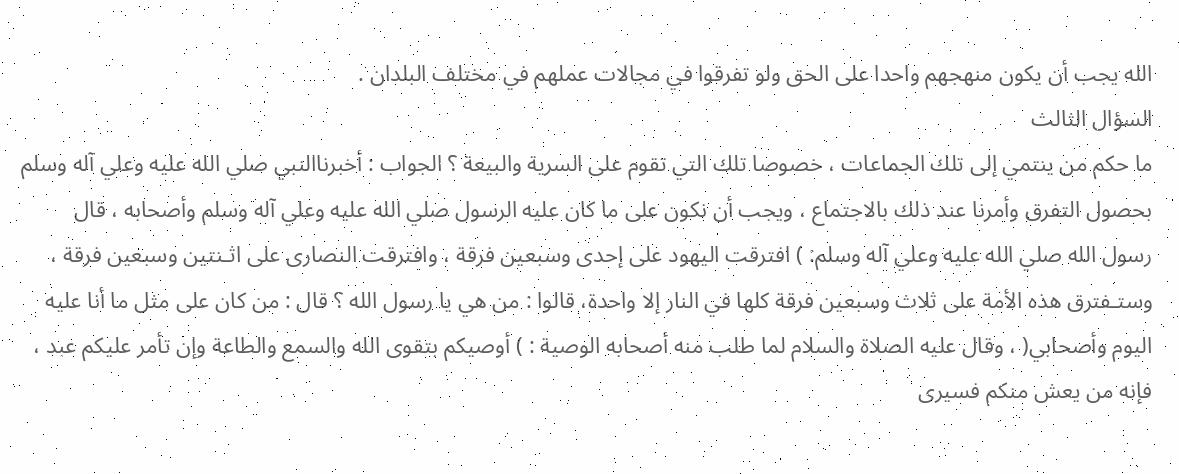الله يجب أن يكون منهجهم واحدا على الحق ولو تفرقوا في مجالات عملهم في مختلف البلدان .
السؤال الثالث
ما حكم من ينتمي إلى تلك الجماعات ، خصوصا تلك التي تقوم على السرية والبيعة ؟ الجواب : أخبرناالنبي صلي الله عليه وعلي آله وسلم بحصول التفرق وأمرنا عند ذلك بالاجتماع ، ويجب أن نكون على ما كان عليه الرسول صلي الله عليه وعلي آله وسلم وأصحابه ، قال رسول الله صلي الله عليه وعلي آله وسلم: ) افترقت اليهود على إحدى وسبعين فرقة ، وافترقت النصارى على اثـنتين وسبعين فرقة ، وستـفترق هذه الأمة على ثلاث وسبعين فرقة كلها في النار إلا واحدة، قالوا : من هي يا رسول الله ؟ قال : من كان على مثل ما أنا عليه اليوم وأصحابي( ، وقال عليه الصلاة والسلام لما طلب منه أصحابه الوصية : ) أوصيكم بتقوى الله والسمع والطاعة وإن تأمر عليكم عبد ، فإنه من يعش منكم فسيرى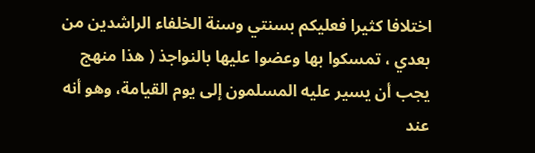اختلافا كثيرا فعليكم بسنتي وسنة الخلفاء الراشدين من بعدي ، تمسكوا بها وعضوا عليها بالنواجذ ( هذا منهج يجب أن يسير عليه المسلمون إلى يوم القيامة، وهو أنه عند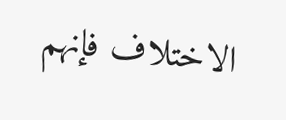الاختلاف فإنهم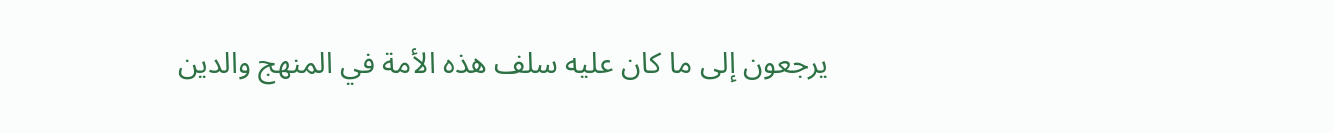يرجعون إلى ما كان عليه سلف هذه الأمة في المنهج والدين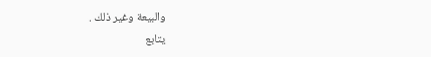والبيعة وغير ذلك .
يتابع